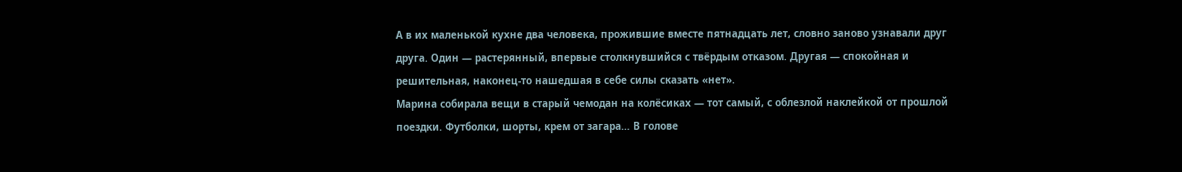А в их маленькой кухне два человека, прожившие вместе пятнадцать лет, словно заново узнавали друг друга. Один — растерянный, впервые столкнувшийся с твёрдым отказом. Другая — спокойная и решительная, наконец-то нашедшая в себе силы сказать «нет».
Марина собирала вещи в старый чемодан на колёсиках — тот самый, с облезлой наклейкой от прошлой поездки. Футболки, шорты, крем от загара… В голове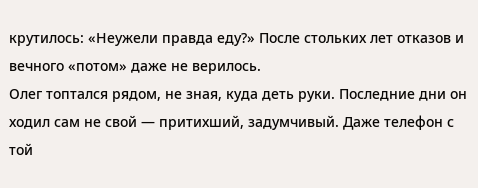крутилось: «Неужели правда еду?» После стольких лет отказов и вечного «потом» даже не верилось.
Олег топтался рядом, не зная, куда деть руки. Последние дни он ходил сам не свой — притихший, задумчивый. Даже телефон с той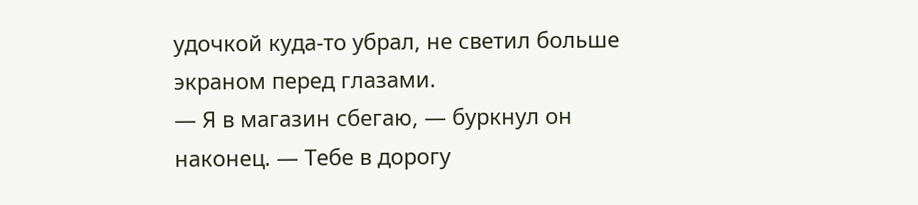удочкой куда-то убрал, не светил больше экраном перед глазами.
— Я в магазин сбегаю, — буркнул он наконец. — Тебе в дорогу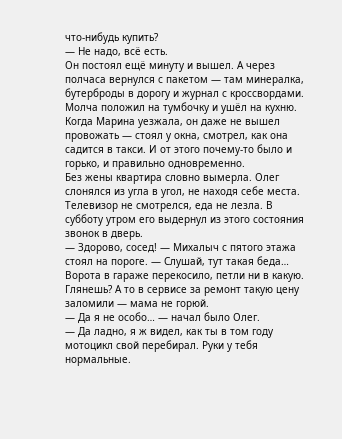что-нибудь купить?
— Не надо, всё есть.
Он постоял ещё минуту и вышел. А через полчаса вернулся с пакетом — там минералка, бутерброды в дорогу и журнал с кроссвордами. Молча положил на тумбочку и ушёл на кухню.
Когда Марина уезжала, он даже не вышел провожать — стоял у окна, смотрел, как она садится в такси. И от этого почему-то было и горько, и правильно одновременно.
Без жены квартира словно вымерла. Олег слонялся из угла в угол, не находя себе места. Телевизор не смотрелся, еда не лезла. В субботу утром его выдернул из этого состояния звонок в дверь.
— Здорово, сосед! — Михалыч с пятого этажа стоял на пороге. — Слушай, тут такая беда… Ворота в гараже перекосило, петли ни в какую. Глянешь? А то в сервисе за ремонт такую цену заломили — мама не горюй.
— Да я не особо… — начал было Олег.
— Да ладно, я ж видел, как ты в том году мотоцикл свой перебирал. Руки у тебя нормальные.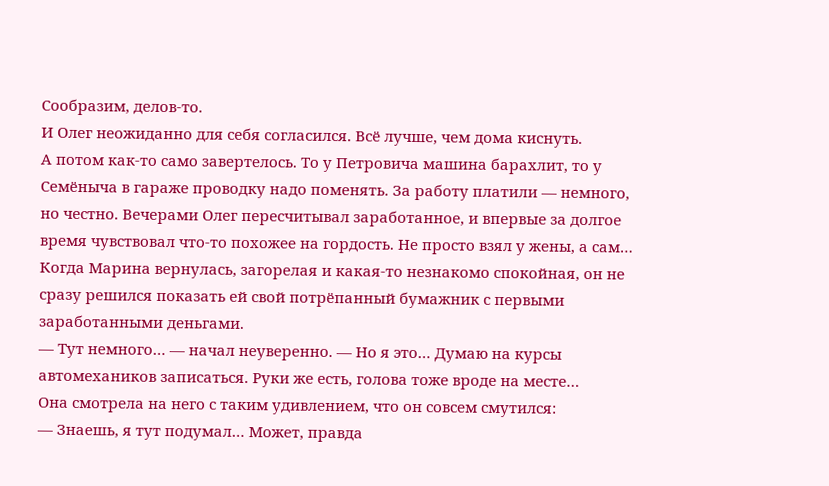Сообразим, делов-то.
И Олег неожиданно для себя согласился. Всё лучше, чем дома киснуть.
А потом как-то само завертелось. То у Петровича машина барахлит, то у Семёныча в гараже проводку надо поменять. За работу платили — немного, но честно. Вечерами Олег пересчитывал заработанное, и впервые за долгое время чувствовал что-то похожее на гордость. Не просто взял у жены, а сам…
Когда Марина вернулась, загорелая и какая-то незнакомо спокойная, он не сразу решился показать ей свой потрёпанный бумажник с первыми заработанными деньгами.
— Тут немного… — начал неуверенно. — Но я это… Думаю на курсы автомехаников записаться. Руки же есть, голова тоже вроде на месте…
Она смотрела на него с таким удивлением, что он совсем смутился:
— Знаешь, я тут подумал… Может, правда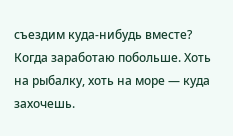съездим куда-нибудь вместе? Когда заработаю побольше. Хоть на рыбалку, хоть на море — куда захочешь.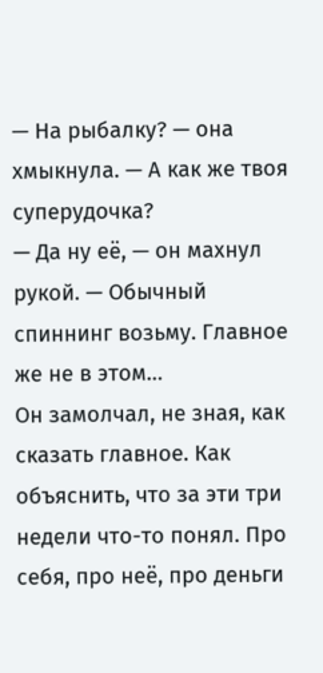— На рыбалку? — она хмыкнула. — А как же твоя суперудочка?
— Да ну её, — он махнул рукой. — Обычный спиннинг возьму. Главное же не в этом…
Он замолчал, не зная, как сказать главное. Как объяснить, что за эти три недели что-то понял. Про себя, про неё, про деньги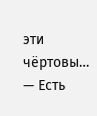эти чёртовы…
— Есть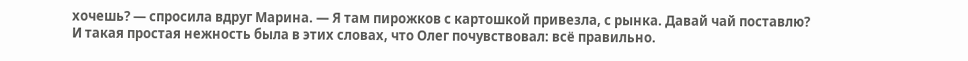хочешь? — спросила вдруг Марина. — Я там пирожков с картошкой привезла, с рынка. Давай чай поставлю?
И такая простая нежность была в этих словах, что Олег почувствовал: всё правильно.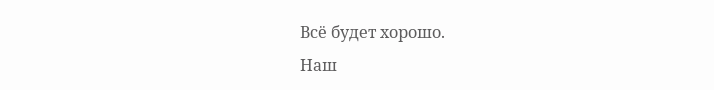Всё будет хорошо.
Наш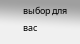выбор для вас